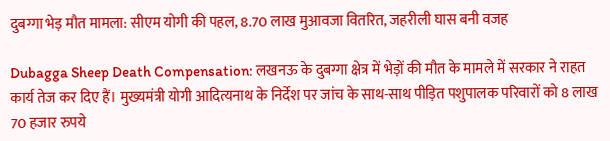दुबग्गा भेड़ मौत मामला: सीएम योगी की पहल, 8.70 लाख मुआवजा वितरित, जहरीली घास बनी वजह

Dubagga Sheep Death Compensation: लखनऊ के दुबग्गा क्षेत्र में भेड़ों की मौत के मामले में सरकार ने राहत कार्य तेज कर दिए हैं। मुख्यमंत्री योगी आदित्यनाथ के निर्देश पर जांच के साथ-साथ पीड़ित पशुपालक परिवारों को 8 लाख 70 हजार रुपये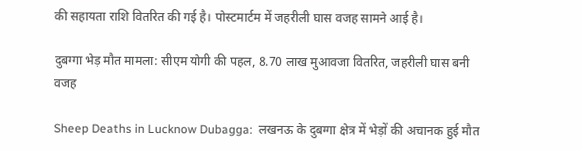की सहायता राशि वितरित की गई है। पोस्टमार्टम में जहरीली घास वजह सामने आई है।

दुबग्गा भेड़ मौत मामला: सीएम योगी की पहल, 8.70 लाख मुआवजा वितरित, जहरीली घास बनी वजह

Sheep Deaths in Lucknow Dubagga:  लखनऊ के दुबग्गा क्षेत्र में भेड़ों की अचानक हुई मौत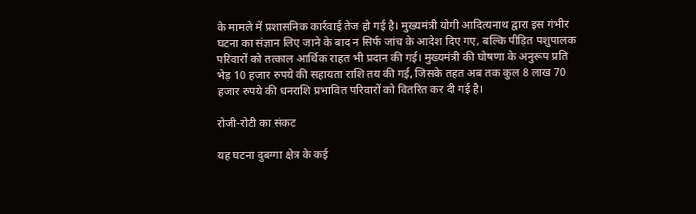के मामले में प्रशासनिक कार्रवाई तेज हो गई है। मुख्यमंत्री योगी आदित्यनाथ द्वारा इस गंभीर घटना का संज्ञान लिए जाने के बाद न सिर्फ जांच के आदेश दिए गए, बल्कि पीड़ित पशुपालक परिवारों को तत्काल आर्थिक राहत भी प्रदान की गई। मुख्यमंत्री की घोषणा के अनुरूप प्रति भेड़ 10 हजार रुपये की सहायता राशि तय की गई, जिसके तहत अब तक कुल 8 लाख 70 हजार रुपये की धनराशि प्रभावित परिवारों को वितरित कर दी गई है।

रोजी-रोटी का संकट

यह घटना दुबग्गा क्षेत्र के कई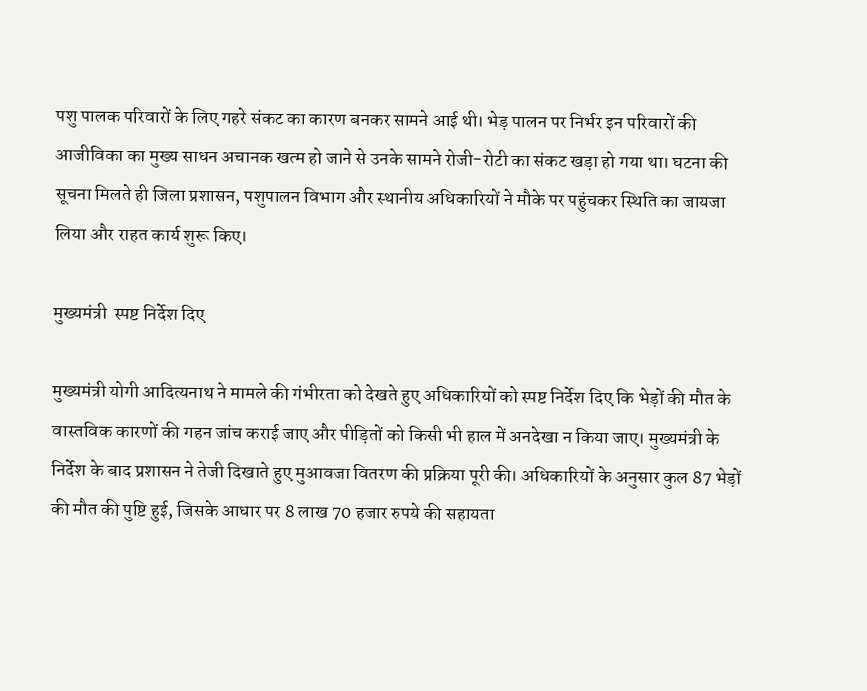पशु पालक परिवारों के लिए गहरे संकट का कारण बनकर सामने आई थी। भेड़ पालन पर निर्भर इन परिवारों की आजीविका का मुख्य साधन अचानक खत्म हो जाने से उनके सामने रोजी-रोटी का संकट खड़ा हो गया था। घटना की सूचना मिलते ही जिला प्रशासन, पशुपालन विभाग और स्थानीय अधिकारियों ने मौके पर पहुंचकर स्थिति का जायजा लिया और राहत कार्य शुरू किए।

मुख्यमंत्री  स्पष्ट निर्देश दिए

मुख्यमंत्री योगी आदित्यनाथ ने मामले की गंभीरता को देखते हुए अधिकारियों को स्पष्ट निर्देश दिए कि भेड़ों की मौत के वास्तविक कारणों की गहन जांच कराई जाए और पीड़ितों को किसी भी हाल में अनदेखा न किया जाए। मुख्यमंत्री के निर्देश के बाद प्रशासन ने तेजी दिखाते हुए मुआवजा वितरण की प्रक्रिया पूरी की। अधिकारियों के अनुसार कुल 87 भेड़ों की मौत की पुष्टि हुई, जिसके आधार पर 8 लाख 70 हजार रुपये की सहायता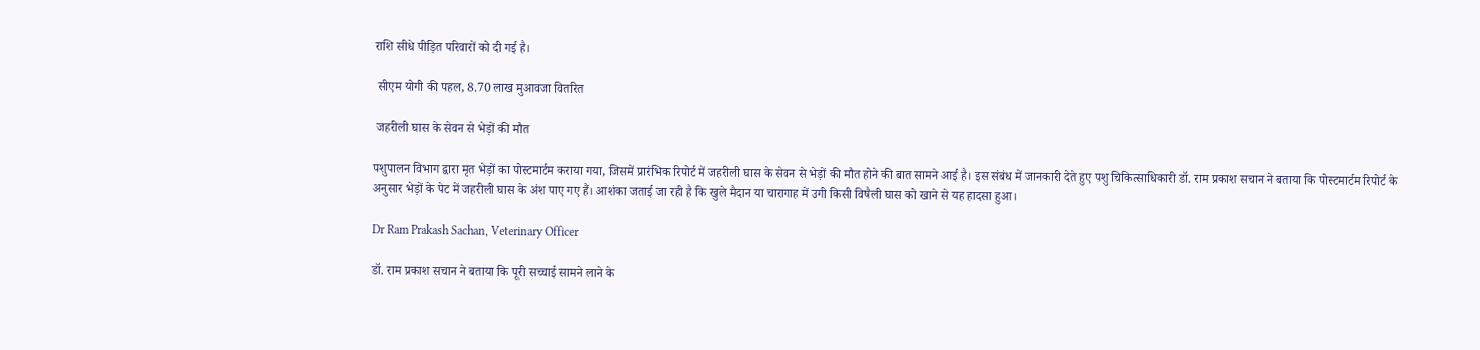राशि सीधे पीड़ित परिवारों को दी गई है।

 सीएम योगी की पहल, 8.70 लाख मुआवजा वितरित

 जहरीली घास के सेवन से भेड़ों की मौत

पशुपालन विभाग द्वारा मृत भेड़ों का पोस्टमार्टम कराया गया, जिसमें प्रारंभिक रिपोर्ट में जहरीली घास के सेवन से भेड़ों की मौत होने की बात सामने आई है। इस संबंध में जानकारी देते हुए पशु चिकित्साधिकारी डॉ. राम प्रकाश सचान ने बताया कि पोस्टमार्टम रिपोर्ट के अनुसार भेड़ों के पेट में जहरीली घास के अंश पाए गए हैं। आशंका जताई जा रही है कि खुले मैदान या चारागाह में उगी किसी विषैली घास को खाने से यह हादसा हुआ।

Dr Ram Prakash Sachan, Veterinary Officer

डॉ. राम प्रकाश सचान ने बताया कि पूरी सच्चाई सामने लाने के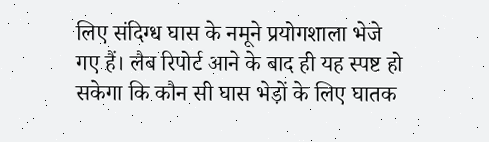लिए संदिग्ध घास के नमूने प्रयोगशाला भेजे गए हैं। लैब रिपोर्ट आने के बाद ही यह स्पष्ट हो सकेगा कि कौन सी घास भेड़ों के लिए घातक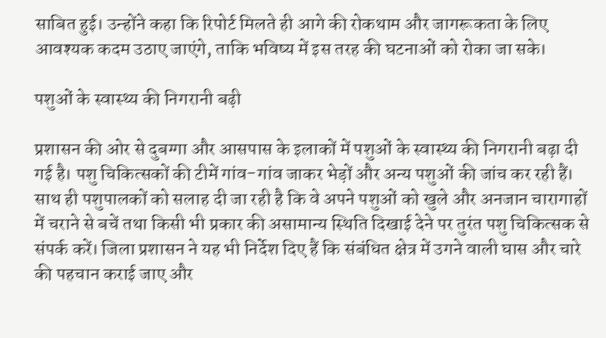साबित हुई। उन्होंने कहा कि रिपोर्ट मिलते ही आगे की रोकथाम और जागरूकता के लिए आवश्यक कदम उठाए जाएंगे, ताकि भविष्य में इस तरह की घटनाओं को रोका जा सके।

पशुओं के स्वास्थ्य की निगरानी बढ़ी

प्रशासन की ओर से दुबग्गा और आसपास के इलाकों में पशुओं के स्वास्थ्य की निगरानी बढ़ा दी गई है। पशु चिकित्सकों की टीमें गांव-गांव जाकर भेड़ों और अन्य पशुओं की जांच कर रही हैं। साथ ही पशुपालकों को सलाह दी जा रही है कि वे अपने पशुओं को खुले और अनजान चारागाहों में चराने से बचें तथा किसी भी प्रकार की असामान्य स्थिति दिखाई देने पर तुरंत पशु चिकित्सक से संपर्क करें। जिला प्रशासन ने यह भी निर्देश दिए हैं कि संबंधित क्षेत्र में उगने वाली घास और चारे की पहचान कराई जाए और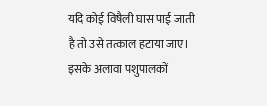यदि कोई विषैली घास पाई जाती है तो उसे तत्काल हटाया जाए। इसके अलावा पशुपालकों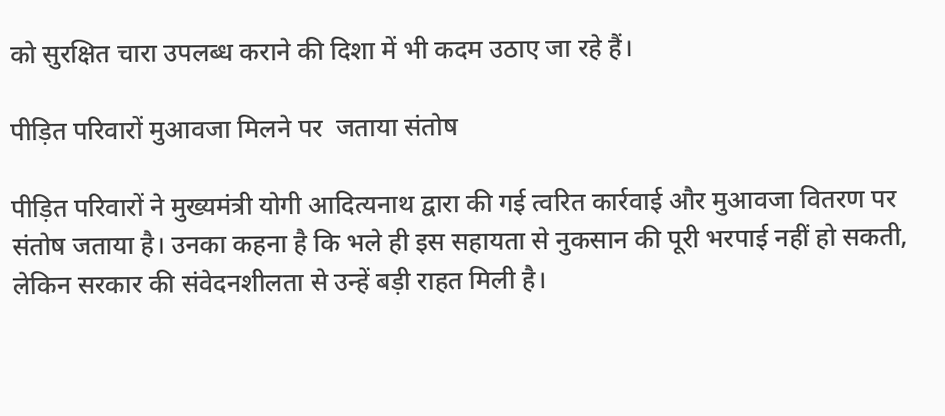को सुरक्षित चारा उपलब्ध कराने की दिशा में भी कदम उठाए जा रहे हैं।

पीड़ित परिवारों मुआवजा मिलने पर  जताया संतोष

पीड़ित परिवारों ने मुख्यमंत्री योगी आदित्यनाथ द्वारा की गई त्वरित कार्रवाई और मुआवजा वितरण पर संतोष जताया है। उनका कहना है कि भले ही इस सहायता से नुकसान की पूरी भरपाई नहीं हो सकती, लेकिन सरकार की संवेदनशीलता से उन्हें बड़ी राहत मिली है।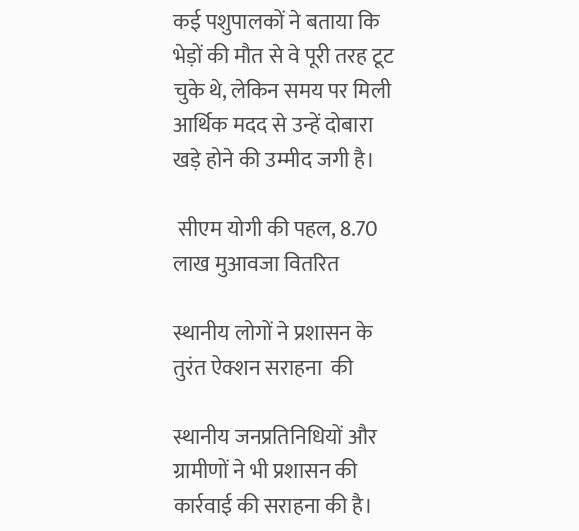कई पशुपालकों ने बताया कि भेड़ों की मौत से वे पूरी तरह टूट चुके थे, लेकिन समय पर मिली आर्थिक मदद से उन्हें दोबारा खड़े होने की उम्मीद जगी है।

 सीएम योगी की पहल, 8.70 लाख मुआवजा वितरित

स्थानीय लोगों ने प्रशासन के तुरंत ऐक्शन सराहना  की

स्थानीय जनप्रतिनिधियों और ग्रामीणों ने भी प्रशासन की कार्रवाई की सराहना की है।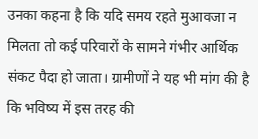उनका कहना है कि यदि समय रहते मुआवजा न मिलता तो कई परिवारों के सामने गंभीर आर्थिक संकट पैदा हो जाता। ग्रामीणों ने यह भी मांग की है कि भविष्य में इस तरह की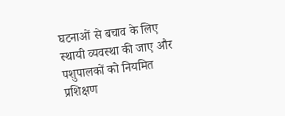घटनाओं से बचाव के लिए स्थायी व्यवस्था की जाए और पशुपालकों को नियमित प्रशिक्षण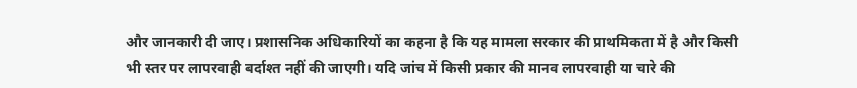और जानकारी दी जाए। प्रशासनिक अधिकारियों का कहना है कि यह मामला सरकार की प्राथमिकता में है और किसी भी स्तर पर लापरवाही बर्दाश्त नहीं की जाएगी। यदि जांच में किसी प्रकार की मानव लापरवाही या चारे की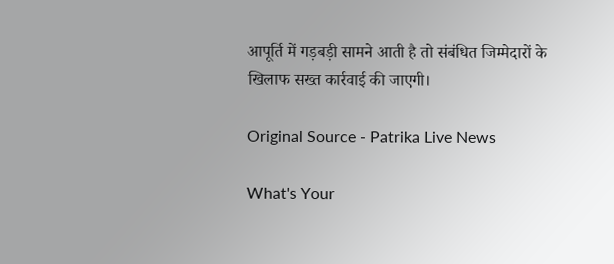आपूर्ति में गड़बड़ी सामने आती है तो संबंधित जिम्मेदारों के खिलाफ सख्त कार्रवाई की जाएगी।

Original Source - Patrika Live News

What's Your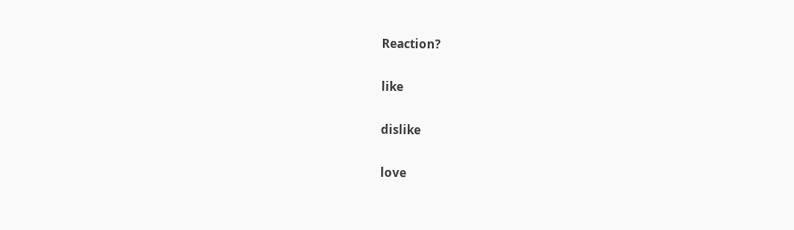Reaction?

like

dislike

love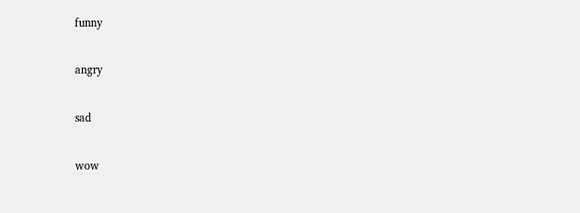funny

angry

sad

wow